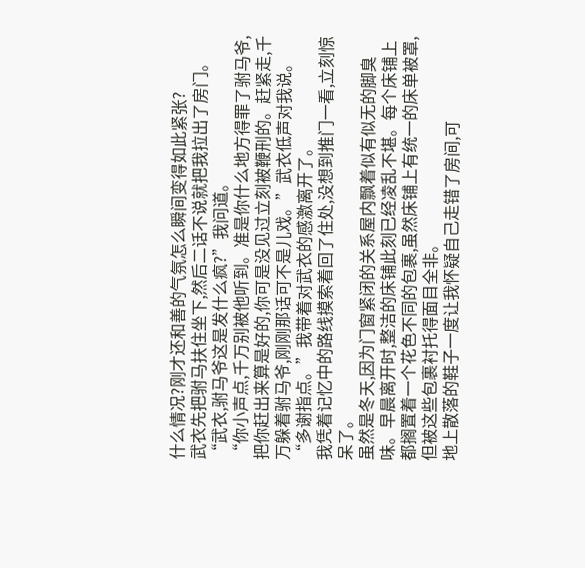什么情况?刚才还和善的气氛怎么瞬间变得如此紧张?
武衣先把驸马扶住坐下,然后二话不说就把我拉出了房门。
“武衣,驸马爷这是发什么疯?”我问道。
“你小声点,千万别被他听到。准是你什么地方得罪了驸马爷,把你赶出来算是好的,你可是没见过立刻被鞭刑的。赶紧走,千万躲着驸马爷,刚刚那话可不是儿戏。”武衣低声对我说。
“多谢指点。”我带着对武衣的感激离开了。
我凭着记忆中的路线摸索着回了住处,没想到推门一看,立刻惊呆了。
虽然是冬天,因为门窗紧闭的关系屋内飘着似有似无的脚臭味。早晨离开时,整洁的床铺此刻已经凌乱不堪。每个床铺上都搁置着一个花色不同的包裹,虽然床铺上有统一的床单被罩,但被这些包裹衬托得面目全非。
地上散落的鞋子一度让我怀疑自己走错了房间,可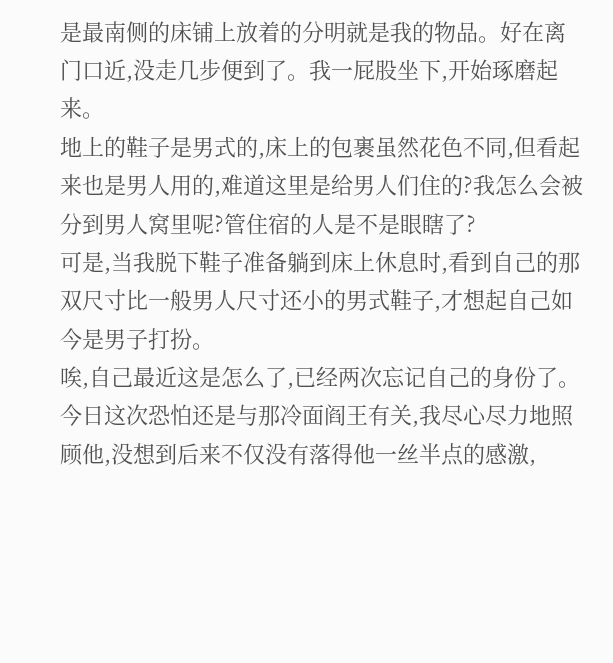是最南侧的床铺上放着的分明就是我的物品。好在离门口近,没走几步便到了。我一屁股坐下,开始琢磨起来。
地上的鞋子是男式的,床上的包裹虽然花色不同,但看起来也是男人用的,难道这里是给男人们住的?我怎么会被分到男人窝里呢?管住宿的人是不是眼瞎了?
可是,当我脱下鞋子准备躺到床上休息时,看到自己的那双尺寸比一般男人尺寸还小的男式鞋子,才想起自己如今是男子打扮。
唉,自己最近这是怎么了,已经两次忘记自己的身份了。今日这次恐怕还是与那冷面阎王有关,我尽心尽力地照顾他,没想到后来不仅没有落得他一丝半点的感激,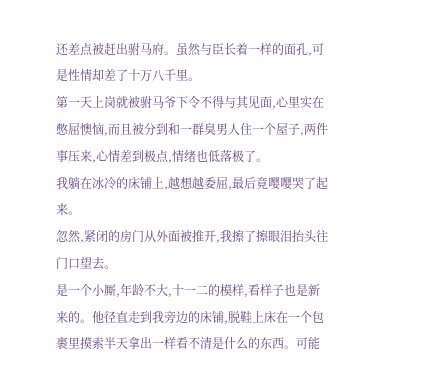还差点被赶出驸马府。虽然与臣长着一样的面孔,可是性情却差了十万八千里。
第一天上岗就被驸马爷下令不得与其见面,心里实在憋屈懊恼,而且被分到和一群臭男人住一个屋子,两件事压来,心情差到极点,情绪也低落极了。
我躺在冰冷的床铺上,越想越委屈,最后竟嘤嘤哭了起来。
忽然,紧闭的房门从外面被推开,我擦了擦眼泪抬头往门口望去。
是一个小厮,年龄不大,十一二的模样,看样子也是新来的。他径直走到我旁边的床铺,脱鞋上床在一个包裹里摸索半天拿出一样看不清是什么的东西。可能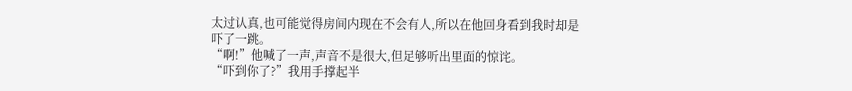太过认真,也可能觉得房间内现在不会有人,所以在他回身看到我时却是吓了一跳。
“啊!”他喊了一声,声音不是很大,但足够听出里面的惊诧。
“吓到你了?”我用手撑起半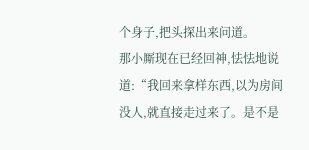个身子,把头探出来问道。
那小厮现在已经回神,怯怯地说道:“我回来拿样东西,以为房间没人,就直接走过来了。是不是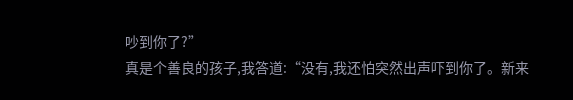吵到你了?”
真是个善良的孩子,我答道:“没有,我还怕突然出声吓到你了。新来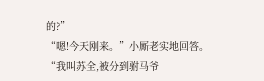的?”
“嗯!今天刚来。”小厮老实地回答。
“我叫苏全,被分到驸马爷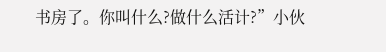书房了。你叫什么?做什么活计?”小伙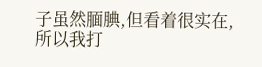子虽然腼腆,但看着很实在,所以我打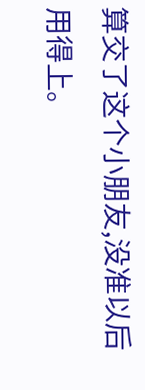算交了这个小朋友,没准以后用得上。